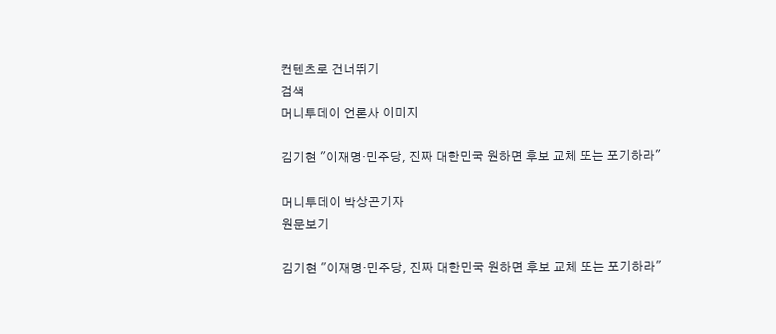컨텐츠로 건너뛰기
검색
머니투데이 언론사 이미지

김기현 "이재명·민주당, 진짜 대한민국 원하면 후보 교체 또는 포기하라"

머니투데이 박상곤기자
원문보기

김기현 "이재명·민주당, 진짜 대한민국 원하면 후보 교체 또는 포기하라"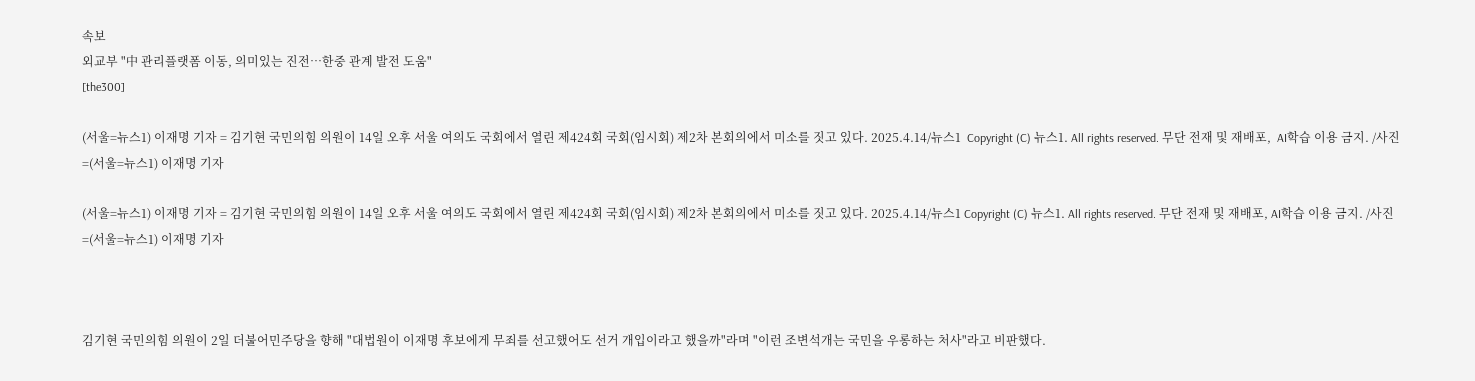속보
외교부 "中 관리플랫폼 이동, 의미있는 진전…한중 관계 발전 도움"
[the300]

(서울=뉴스1) 이재명 기자 = 김기현 국민의힘 의원이 14일 오후 서울 여의도 국회에서 열린 제424회 국회(임시회) 제2차 본회의에서 미소를 짓고 있다. 2025.4.14/뉴스1  Copyright (C) 뉴스1. All rights reserved. 무단 전재 및 재배포,  AI학습 이용 금지. /사진=(서울=뉴스1) 이재명 기자

(서울=뉴스1) 이재명 기자 = 김기현 국민의힘 의원이 14일 오후 서울 여의도 국회에서 열린 제424회 국회(임시회) 제2차 본회의에서 미소를 짓고 있다. 2025.4.14/뉴스1 Copyright (C) 뉴스1. All rights reserved. 무단 전재 및 재배포, AI학습 이용 금지. /사진=(서울=뉴스1) 이재명 기자



김기현 국민의힘 의원이 2일 더불어민주당을 향해 "대법원이 이재명 후보에게 무죄를 선고했어도 선거 개입이라고 했을까"라며 "이런 조변석개는 국민을 우롱하는 처사"라고 비판했다.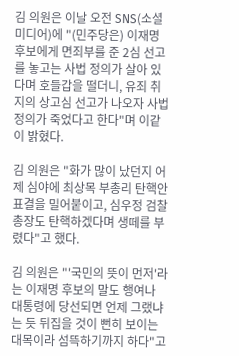김 의원은 이날 오전 SNS(소셜미디어)에 "(민주당은) 이재명 후보에게 면죄부를 준 2심 선고를 놓고는 사법 정의가 살아 있다며 호들갑을 떨더니, 유죄 취지의 상고심 선고가 나오자 사법 정의가 죽었다고 한다"며 이같이 밝혔다.

김 의원은 "화가 많이 났던지 어제 심야에 최상목 부총리 탄핵안 표결을 밀어붙이고, 심우정 검찰총장도 탄핵하겠다며 생떼를 부렸다"고 했다.

김 의원은 "'국민의 뜻이 먼저'라는 이재명 후보의 말도 행여나 대통령에 당선되면 언제 그랬냐는 듯 뒤집을 것이 뻔히 보이는 대목이라 섬뜩하기까지 하다"고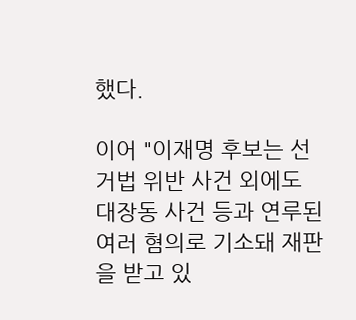했다.

이어 "이재명 후보는 선거법 위반 사건 외에도 대장동 사건 등과 연루된 여러 혐의로 기소돼 재판을 받고 있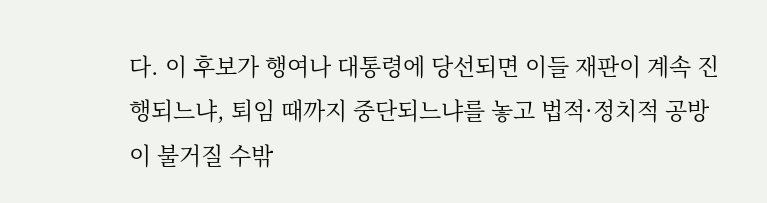다. 이 후보가 행여나 대통령에 당선되면 이들 재판이 계속 진행되느냐, 퇴임 때까지 중단되느냐를 놓고 법적·정치적 공방이 불거질 수밖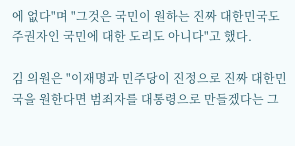에 없다"며 "그것은 국민이 원하는 진짜 대한민국도 주권자인 국민에 대한 도리도 아니다"고 했다.

김 의원은 "이재명과 민주당이 진정으로 진짜 대한민국을 원한다면 범죄자를 대통령으로 만들겠다는 그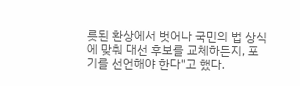릇된 환상에서 벗어나 국민의 법 상식에 맞춰 대선 후보를 교체하든지, 포기를 선언해야 한다"고 했다.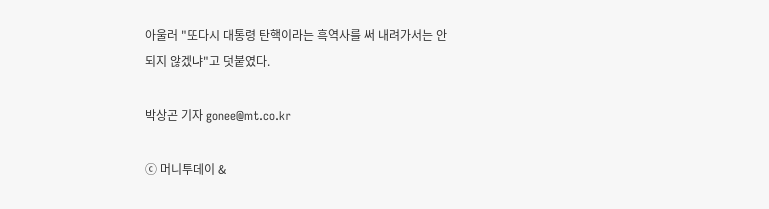아울러 "또다시 대통령 탄핵이라는 흑역사를 써 내려가서는 안되지 않겠냐"고 덧붙였다.

박상곤 기자 gonee@mt.co.kr

ⓒ 머니투데이 &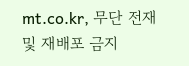mt.co.kr, 무단 전재 및 재배포 금지